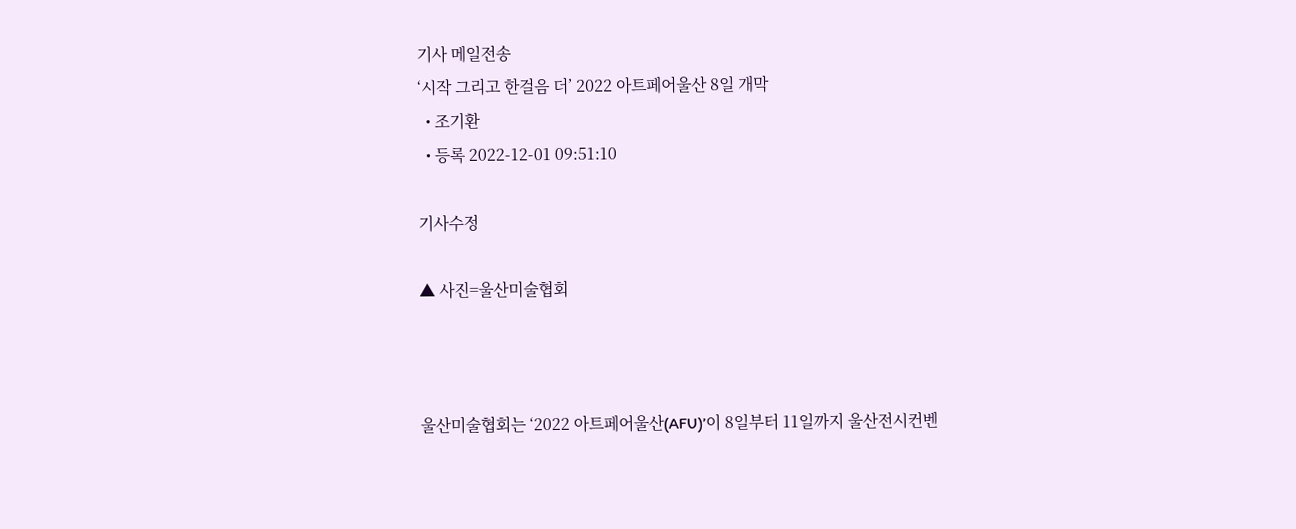기사 메일전송
‘시작 그리고 한걸음 더’ 2022 아트페어울산 8일 개막
  • 조기환
  • 등록 2022-12-01 09:51:10

기사수정

▲ 사진=울산미술협회



울산미술협회는 ‘2022 아트페어울산(AFU)’이 8일부터 11일까지 울산전시컨벤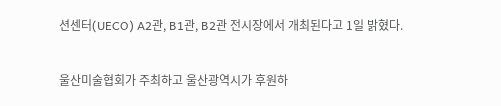션센터(UECO) A2관, B1관, B2관 전시장에서 개최된다고 1일 밝혔다.


울산미술협회가 주최하고 울산광역시가 후원하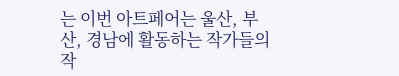는 이번 아트페어는 울산, 부산, 경남에 활동하는 작가들의 작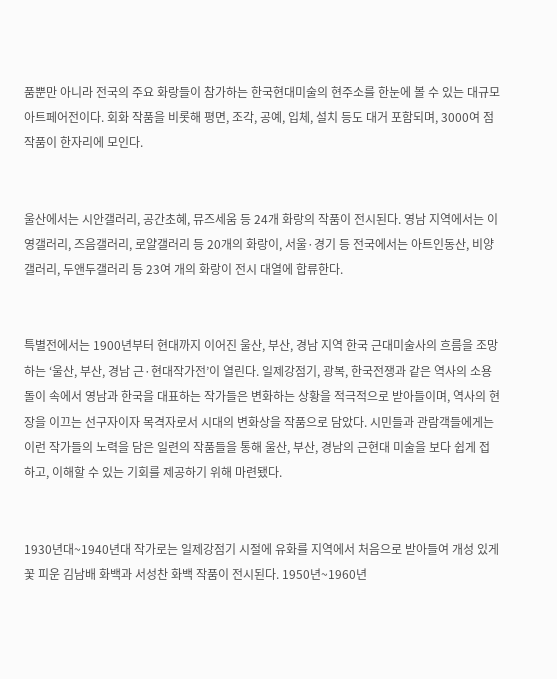품뿐만 아니라 전국의 주요 화랑들이 참가하는 한국현대미술의 현주소를 한눈에 볼 수 있는 대규모 아트페어전이다. 회화 작품을 비롯해 평면, 조각, 공예, 입체, 설치 등도 대거 포함되며, 3000여 점 작품이 한자리에 모인다.


울산에서는 시안갤러리, 공간초혜, 뮤즈세움 등 24개 화랑의 작품이 전시된다. 영남 지역에서는 이영갤러리, 즈음갤러리, 로얄갤러리 등 20개의 화랑이, 서울·경기 등 전국에서는 아트인동산, 비양갤러리, 두앤두갤러리 등 23여 개의 화랑이 전시 대열에 합류한다.


특별전에서는 1900년부터 현대까지 이어진 울산, 부산, 경남 지역 한국 근대미술사의 흐름을 조망하는 ‘울산, 부산, 경남 근·현대작가전’이 열린다. 일제강점기, 광복, 한국전쟁과 같은 역사의 소용돌이 속에서 영남과 한국을 대표하는 작가들은 변화하는 상황을 적극적으로 받아들이며, 역사의 현장을 이끄는 선구자이자 목격자로서 시대의 변화상을 작품으로 담았다. 시민들과 관람객들에게는 이런 작가들의 노력을 담은 일련의 작품들을 통해 울산, 부산, 경남의 근현대 미술을 보다 쉽게 접하고, 이해할 수 있는 기회를 제공하기 위해 마련됐다.


1930년대~1940년대 작가로는 일제강점기 시절에 유화를 지역에서 처음으로 받아들여 개성 있게 꽃 피운 김남배 화백과 서성찬 화백 작품이 전시된다. 1950년~1960년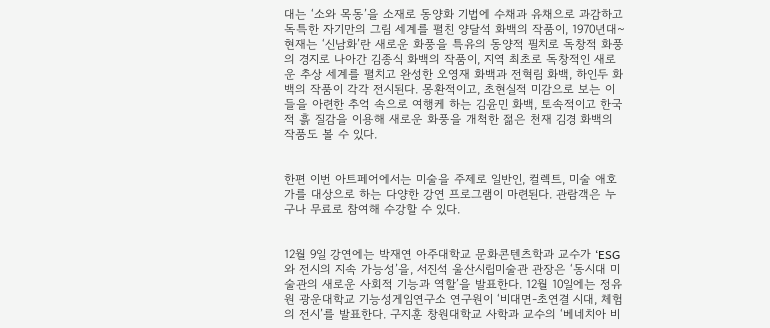대는 ‘소와 목동’을 소재로 동양화 기법에 수채과 유채으로 과감하고 독특한 자기만의 그림 세계를 펼친 양달석 화백의 작품이, 1970년대~현재는 ‘신남화’란 새로운 화풍을 특유의 동양적 필치로 독창적 화풍의 경지로 나아간 김종식 화백의 작품이, 지역 최초로 독창적인 새로운 추상 세계를 펼치고 완성한 오영재 화백과 전혁림 화백, 하인두 화백의 작품이 각각 전시된다. 몽환적이고, 초현실적 미감으로 보는 이들을 아련한 추억 속으로 여행케 하는 김윤민 화백, 토속적이고 한국적 흙 질감을 이용해 새로운 화풍을 개척한 젊은 천재 김경 화백의 작품도 볼 수 있다.


한편 이번 아트페어에서는 미술을 주제로 일반인, 컬렉트, 미술 애호가를 대상으로 하는 다양한 강연 프로그램이 마련된다. 관람객은 누구나 무료로 참여해 수강할 수 있다.


12월 9일 강연에는 박재연 아주대학교 문화콘텐츠학과 교수가 ‘ESG와 전시의 지속 가능성’을, 서진석 울산시립미술관 관장은 ‘동시대 미술관의 새로운 사회적 기능과 역할’을 발표한다. 12월 10일에는 정유원 광운대학교 기능성게임연구소 연구원이 ‘비대면-초연결 시대, 체험의 전시’를 발표한다. 구지훈 창원대학교 사학과 교수의 ‘베네치아 비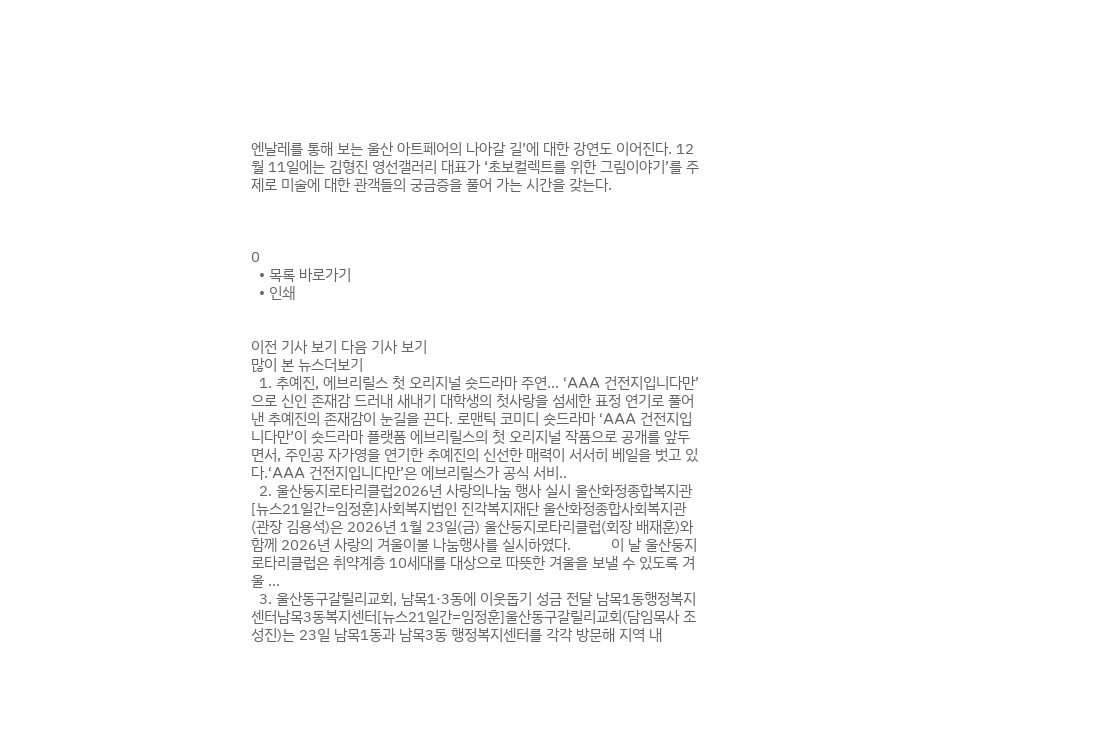엔날레를 통해 보는 울산 아트페어의 나아갈 길’에 대한 강연도 이어진다. 12월 11일에는 김형진 영선갤러리 대표가 ‘초보컬렉트를 위한 그림이야기’를 주제로 미술에 대한 관객들의 궁금증을 풀어 가는 시간을 갖는다.



0
  • 목록 바로가기
  • 인쇄


이전 기사 보기 다음 기사 보기
많이 본 뉴스더보기
  1. 추예진, 에브리릴스 첫 오리지널 숏드라마 주연… ‘AAA 건전지입니다만’으로 신인 존재감 드러내 새내기 대학생의 첫사랑을 섬세한 표정 연기로 풀어낸 추예진의 존재감이 눈길을 끈다. 로맨틱 코미디 숏드라마 ‘AAA 건전지입니다만’이 숏드라마 플랫폼 에브리릴스의 첫 오리지널 작품으로 공개를 앞두면서, 주인공 자가영을 연기한 추예진의 신선한 매력이 서서히 베일을 벗고 있다.‘AAA 건전지입니다만’은 에브리릴스가 공식 서비..
  2. 울산둥지로타리클럽2026년 사랑의나눔 행사 실시 울산화정종합복지관[뉴스21일간=임정훈]사회복지법인 진각복지재단 울산화정종합사회복지관(관장 김용석)은 2026년 1월 23일(금) 울산둥지로타리클럽(회장 배재훈)와 함께 2026년 사랑의 겨울이불 나눔행사를 실시하였다.          이 날 울산둥지로타리클럽은 취약계층 10세대를 대상으로 따뜻한 겨울을 보낼 수 있도록 겨울 ...
  3. 울산동구갈릴리교회, 남목1·3동에 이웃돕기 성금 전달 남목1동행정복지센터남목3동복지센터[뉴스21일간=임정훈]울산동구갈릴리교회(담임목사 조성진)는 23일 남목1동과 남목3동 행정복지센터를 각각 방문해 지역 내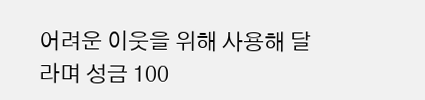어려운 이웃을 위해 사용해 달라며 성금 100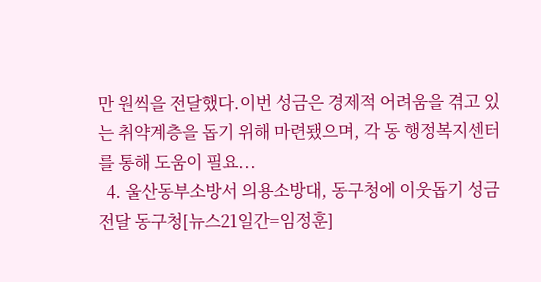만 원씩을 전달했다.이번 성금은 경제적 어려움을 겪고 있는 취약계층을 돕기 위해 마련됐으며, 각 동 행정복지센터를 통해 도움이 필요...
  4. 울산동부소방서 의용소방대, 동구청에 이웃돕기 성금 전달 동구청[뉴스21일간=임정훈]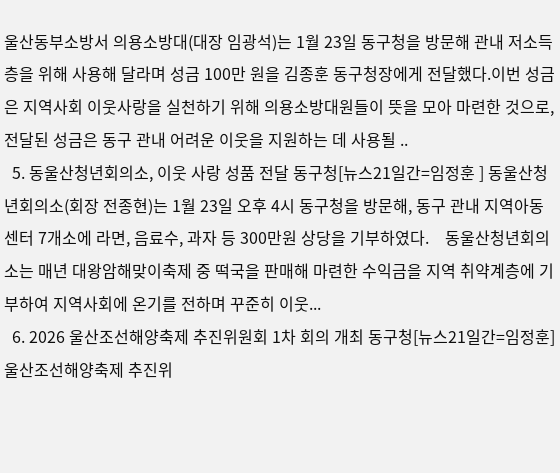울산동부소방서 의용소방대(대장 임광석)는 1월 23일 동구청을 방문해 관내 저소득층을 위해 사용해 달라며 성금 100만 원을 김종훈 동구청장에게 전달했다.이번 성금은 지역사회 이웃사랑을 실천하기 위해 의용소방대원들이 뜻을 모아 마련한 것으로, 전달된 성금은 동구 관내 어려운 이웃을 지원하는 데 사용될 ..
  5. 동울산청년회의소, 이웃 사랑 성품 전달 동구청[뉴스21일간=임정훈 ] 동울산청년회의소(회장 전종현)는 1월 23일 오후 4시 동구청을 방문해, 동구 관내 지역아동센터 7개소에 라면, 음료수, 과자 등 300만원 상당을 기부하였다.    동울산청년회의소는 매년 대왕암해맞이축제 중 떡국을 판매해 마련한 수익금을 지역 취약계층에 기부하여 지역사회에 온기를 전하며 꾸준히 이웃...
  6. 2026 울산조선해양축제 추진위원회 1차 회의 개최 동구청[뉴스21일간=임정훈]울산조선해양축제 추진위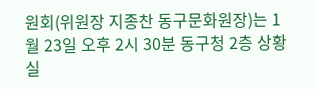원회(위원장 지종찬 동구문화원장)는 1월 23일 오후 2시 30분 동구청 2층 상황실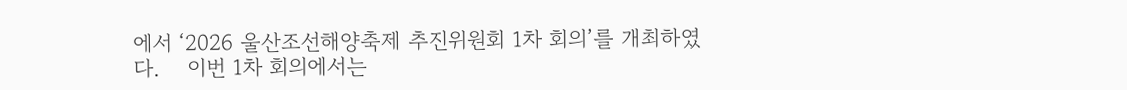에서 ‘2026 울산조선해양축제 추진위원회 1차 회의’를 개최하였다.    이번 1차 회의에서는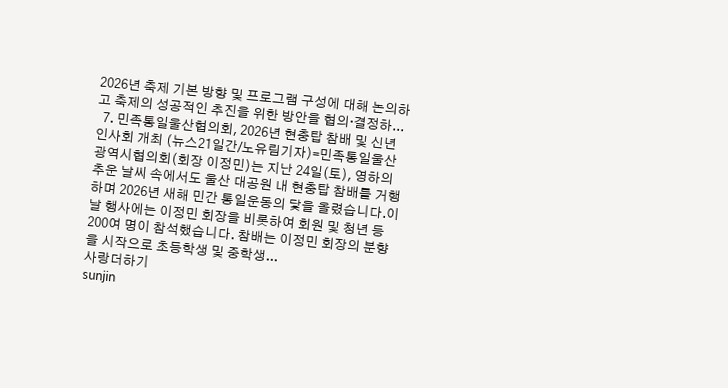2026년 축제 기본 방향 및 프로그램 구성에 대해 논의하고 축제의 성공적인 추진을 위한 방안을 협의·결정하...
  7. 민족통일울산협의회, 2026년 현충탑 참배 및 신년인사회 개최 (뉴스21일간/노유림기자)=민족통일울산광역시협의회(회장 이정민)는 지난 24일(토), 영하의 추운 날씨 속에서도 울산 대공원 내 현충탑 참배를 거행하며 2026년 새해 민간 통일운동의 닻을 올렸습니다.이날 행사에는 이정민 회장을 비롯하여 회원 및 청년 등 200여 명이 참석했습니다. 참배는 이정민 회장의 분향을 시작으로 초등학생 및 중학생...
사랑더하기
sunjin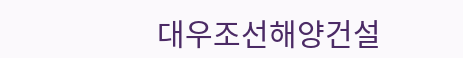대우조선해양건설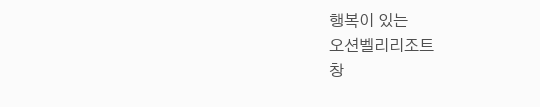행복이 있는
오션벨리리조트
창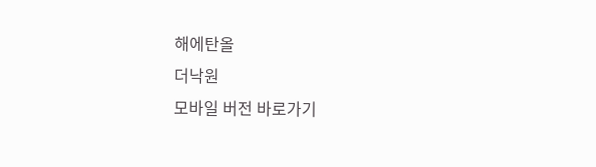해에탄올
더낙원
모바일 버전 바로가기